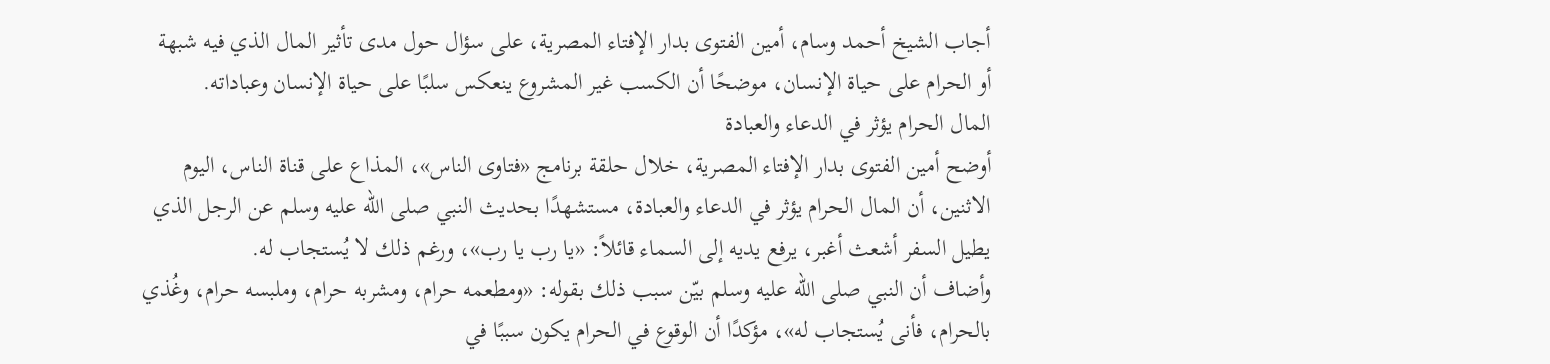أجاب الشيخ أحمد وسام، أمين الفتوى بدار الإفتاء المصرية، على سؤال حول مدى تأثير المال الذي فيه شبهة أو الحرام على حياة الإنسان، موضحًا أن الكسب غير المشروع ينعكس سلبًا على حياة الإنسان وعباداته.
المال الحرام يؤثر في الدعاء والعبادة
أوضح أمين الفتوى بدار الإفتاء المصرية، خلال حلقة برنامج «فتاوى الناس»، المذاع على قناة الناس، اليوم الاثنين، أن المال الحرام يؤثر في الدعاء والعبادة، مستشهدًا بحديث النبي صلى الله عليه وسلم عن الرجل الذي يطيل السفر أشعث أغبر، يرفع يديه إلى السماء قائلاً: «يا رب يا رب»، ورغم ذلك لا يُستجاب له.
وأضاف أن النبي صلى الله عليه وسلم بيّن سبب ذلك بقوله: «ومطعمه حرام، ومشربه حرام، وملبسه حرام، وغُذي بالحرام، فأنى يُستجاب له»، مؤكدًا أن الوقوع في الحرام يكون سببًا في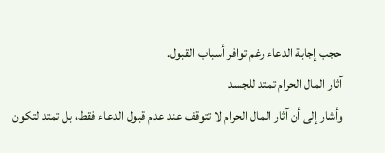حجب إجابة الدعاء رغم توافر أسباب القبول.
آثار المال الحرام تمتد للجسد
وأشار إلى أن آثار المال الحرام لا تتوقف عند عدم قبول الدعاء فقط، بل تمتد لتكون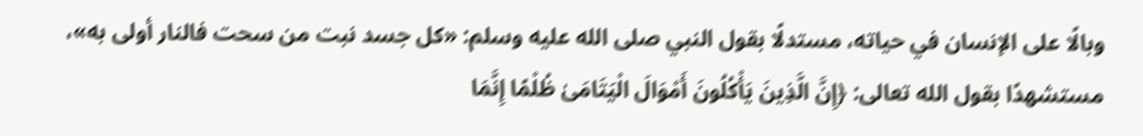وبالًا على الإنسان في حياته، مستدلًا بقول النبي صلى الله عليه وسلم: «كل جسد نبت من سحت فالنار أولى به»، مستشهدًا بقول الله تعالى: ﴿إِنَّ الَّذِينَ يَأْكُلُونَ أَمْوَالَ الْيَتَامَىٰ ظُلْمًا إِنَّمَا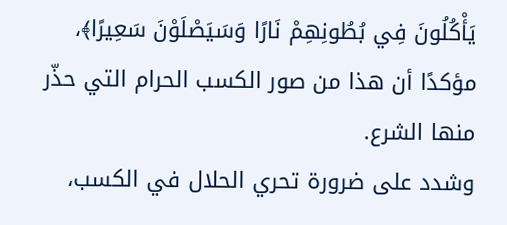يَأْكُلُونَ فِي بُطُونِهِمْ نَارًا وَسَيَصْلَوْنَ سَعِيرًا﴾، مؤكدًا أن هذا من صور الكسب الحرام التي حذّر منها الشرع.
وشدد على ضرورة تحري الحلال في الكسب،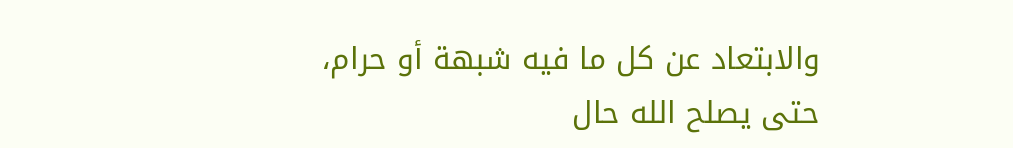والابتعاد عن كل ما فيه شبهة أو حرام، حتى يصلح الله حال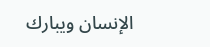الإنسان ويبارك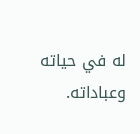له في حياته وعباداته.